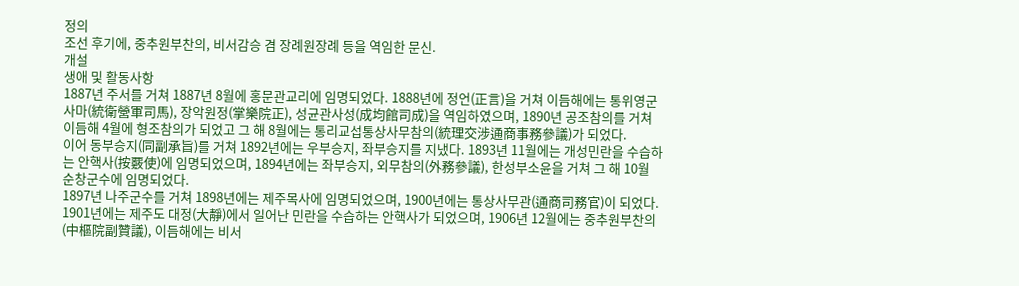정의
조선 후기에, 중추원부찬의, 비서감승 겸 장례원장례 등을 역임한 문신.
개설
생애 및 활동사항
1887년 주서를 거쳐 1887년 8월에 홍문관교리에 임명되었다. 1888년에 정언(正言)을 거쳐 이듬해에는 통위영군사마(統衛營軍司馬), 장악원정(掌樂院正), 성균관사성(成均館司成)을 역임하였으며, 1890년 공조참의를 거쳐 이듬해 4월에 형조참의가 되었고 그 해 8월에는 통리교섭통상사무참의(統理交涉通商事務參議)가 되었다.
이어 동부승지(同副承旨)를 거쳐 1892년에는 우부승지, 좌부승지를 지냈다. 1893년 11월에는 개성민란을 수습하는 안핵사(按覈使)에 임명되었으며, 1894년에는 좌부승지, 외무참의(外務參議), 한성부소윤을 거쳐 그 해 10월 순창군수에 임명되었다.
1897년 나주군수를 거쳐 1898년에는 제주목사에 임명되었으며, 1900년에는 통상사무관(通商司務官)이 되었다. 1901년에는 제주도 대정(大靜)에서 일어난 민란을 수습하는 안핵사가 되었으며, 1906년 12월에는 중추원부찬의(中樞院副贊議), 이듬해에는 비서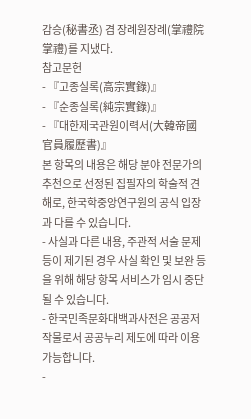감승(秘書丞) 겸 장례원장례(掌禮院掌禮)를 지냈다.
참고문헌
- 『고종실록(高宗實錄)』
- 『순종실록(純宗實錄)』
- 『대한제국관원이력서(大韓帝國官員履歷書)』
본 항목의 내용은 해당 분야 전문가의 추천으로 선정된 집필자의 학술적 견해로, 한국학중앙연구원의 공식 입장과 다를 수 있습니다.
- 사실과 다른 내용, 주관적 서술 문제 등이 제기된 경우 사실 확인 및 보완 등을 위해 해당 항목 서비스가 임시 중단될 수 있습니다.
- 한국민족문화대백과사전은 공공저작물로서 공공누리 제도에 따라 이용 가능합니다.
-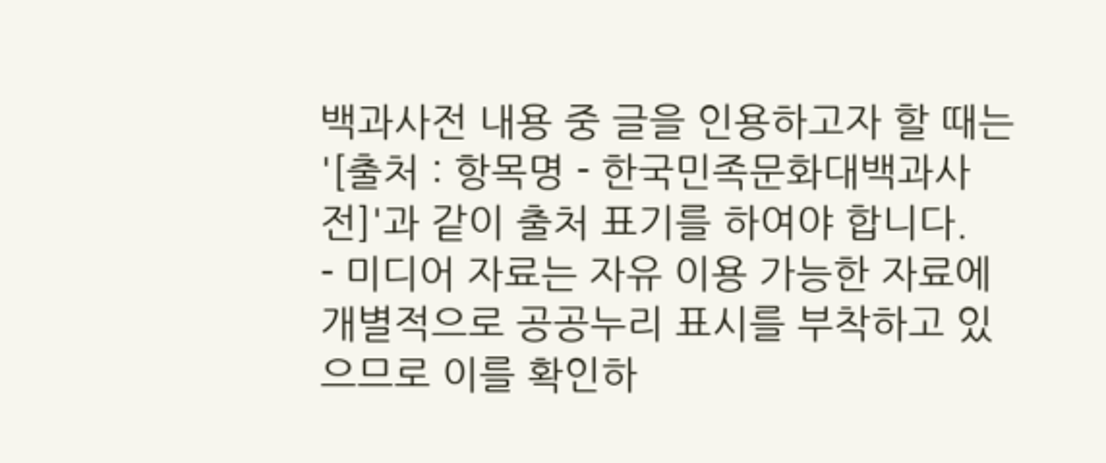백과사전 내용 중 글을 인용하고자 할 때는 '[출처 : 항목명 - 한국민족문화대백과사전]'과 같이 출처 표기를 하여야 합니다.
- 미디어 자료는 자유 이용 가능한 자료에 개별적으로 공공누리 표시를 부착하고 있으므로 이를 확인하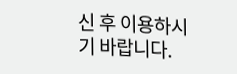신 후 이용하시기 바랍니다.